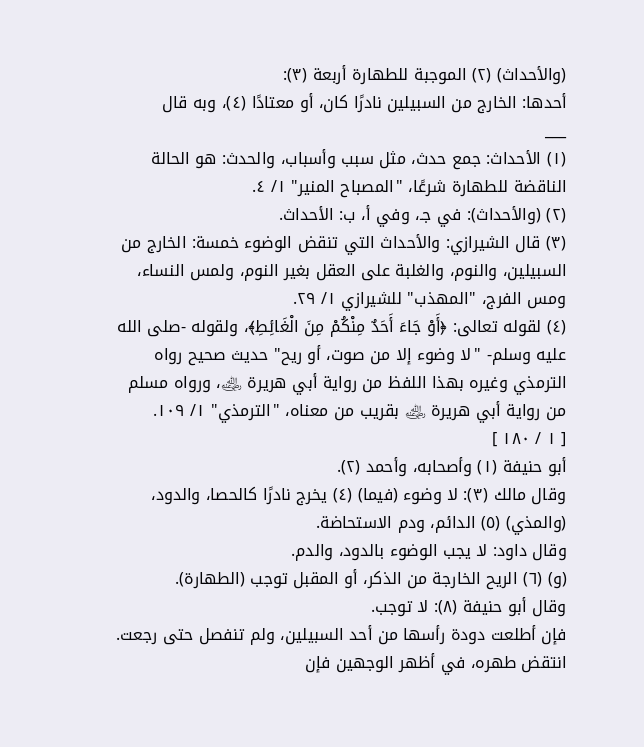(والأحداث) (٢) الموجبة للطهارة أربعة (٣):
أحدها: الخارج من السبيلين نادرًا كان، أو معتادًا (٤)، وبه قال
___
(١) الأحداث: جمع حدث، مثل سبب وأسباب، والحدث: هو الحالة الناقضة للطهارة شرعًا، "المصباح المنير" ١/ ٤.
(٢) (والأحداث): في جـ، وفي أ، ب: الأحداث.
(٣) قال الشيرازي: والأحداث التي تنقض الوضوء خمسة: الخارج من السبيلين، والنوم، والغلبة على العقل بغير النوم، ولمس النساء، ومس الفرج، "المهذب" للشيرازي ١/ ٢٩.
(٤) لقوله تعالى: ﴿أَوْ جَاءَ أَحَدٌ مِنْكُمْ مِنَ الْغَائِطِ﴾، ولقوله -صلى الله عليه وسلم- "لا وضوء إلا من صوت، أو ريح" حديث صحيح رواه الترمذي وغيره بهذا اللفظ من رواية أبي هريرة ﵁، ورواه مسلم من رواية أبي هريرة ﵁ بقريب من معناه، "الترمذي" ١/ ١٠٩.
[ ١ / ١٨٠ ]
أبو حنيفة (١) وأصحابه، وأحمد (٢).
وقال مالك (٣): لا وضوء (فيما) (٤) يخرج نادرًا كالحصا، والدود، (والمذي) (٥) الدائم، ودم الاستحاضة.
وقال داود: لا يجب الوضوء بالدود، والدم.
(و) (٦) الريح الخارجة من الذكر، أو المقبل توجب (الطهارة).
وقال أبو حنيفة (٨): لا توجب.
فإن أطلعت دودة رأسها من أحد السبيلين، ولم تنفصل حتى رجعت. انتقض طهره، في أظهر الوجهين فإن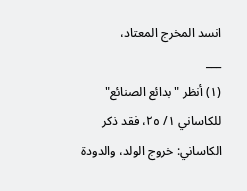انسد المخرج المعتاد،
___
(١) أنظر "بدائع الصنائع" للكاساني ١/ ٢٥، فقد ذكر الكاساني: خروج الولد، والدودة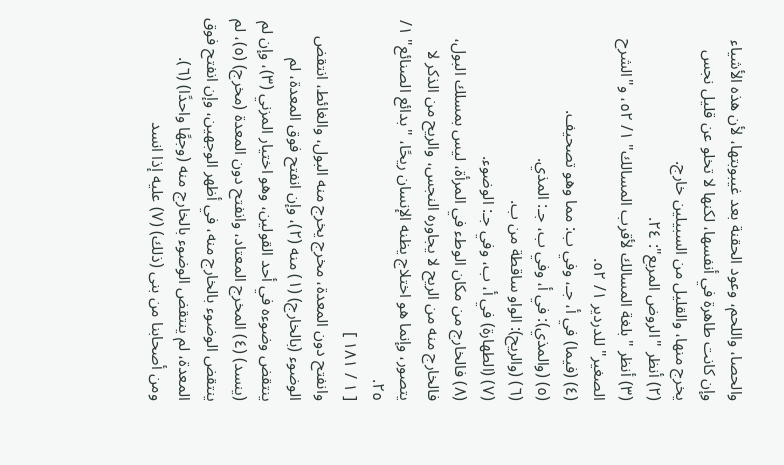والحصا، واللحم، وعود الحقنة بعد غيبوبتها، لأن هذه الأشياء وإن كانت طاهرة في أنفسها، لكنها لا تخلو عن قليل نجس يخرج منها، والقليل من السبيلين خارج.
(٢) أنظر "الروض المربع": ٢٤.
(٣) أنظر "بلغة المسالك لأقرب المسالك" ١/ ٥٢، و"الشرح الصغير" للدردير ١/ ٥٢.
(٤) (فيما) في أ، جـ، وفي ب: مما وهو تصحيف.
(٥) (والمذي): في أ، وفي ب، جـ: المذي.
(٦) (والريح): الواو ساقطة من ب.
(٧) (الطهارة) في أ، ب، وفي جـ: الوضوء.
(٨) فالخارج من مكان الوطء في المرأة، ليس بمسلك البول، فالخارج منه من الريح لا يجاوره النجس، والريح من الذكر لا يتصور، وإنما هو اختلاج يظنه الإنسان ريحًا، "بدائع الصنائع" ١/ ٢٥.
[ ١ / ١٨١ ]
وانفتح دون المعدة، مخرج يخرج منه البول، والغائط، انتقض الوضوء (بالخارج) (١) منه (٢)، وإن انفتح فوق المعدة، لم ينتقض وضوءه في أحد القولين، وهو اختيار المزني (٣)، وإن لم (ينسد) (٤) المخرج المعتاد، وانفتح دون المعدة (مخرج) (٥)، لم ينتقض الوضوء بالخارج منه، في أظهر الوجهين، وإن انفتح فوق المعدة، لم ينتقض الوضوء بالخارج منه (وجهًا واحدًا) (٦).
ومن أصحابنا من بنى (ذلك) (٧) عليه إذا انسد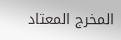المخرج المعتاد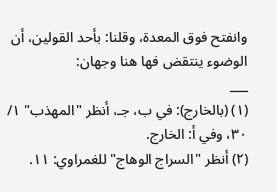وانفتح فوق المعدة، وقلنا: بأحد القولين، أن الوضوء ينتقض فها هنا وجهان:
___
(١) (بالخارج): في ب، جـ، أنظر "المهذب" ١/ ٣٠، وفي أ: الخارج.
(٢) أنظر "السراج الوهاج" للغمراوي: ١١.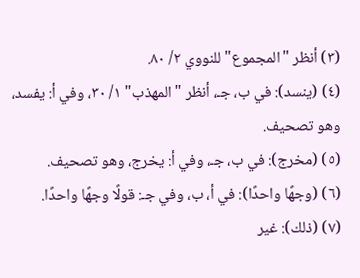(٣) أنظر "المجموع" للنووي ٢/ ٨٠.
(٤) (ينسد): في ب، جـ، أنظر "المهذب" ١/ ٣٠، وفي أ: يفسد، وهو تصحيف.
(٥) (مخرج): في ب، جـ، وفي أ: يخرج، وهو تصحيف.
(٦) (وجهًا واحدًا): في أ، ب، وفي جـ: قولًا وجهًا واحدًا.
(٧) (ذلك): غير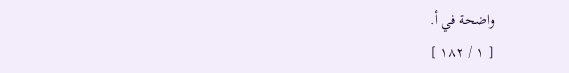واضحة في أ.
[ ١ / ١٨٢ ]